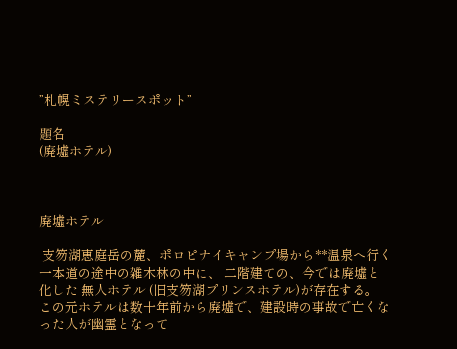”札幌ミステリースポット”

題名
(廃墟ホテル)



廃墟ホテル

 支笏湖恵庭岳の麓、ポロピナイキャンプ場から**温泉へ行く一本道の途中の雑木林の中に、 二階建ての、今では廃墟と化した 無人ホテル (旧支笏湖プリンスホテル)が存在する。 この元ホテルは数十年前から廃墟で、建設時の事故で亡くなった人が幽霊となって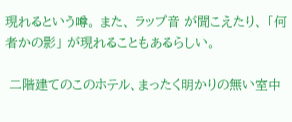現れるという噂。 また、 ラップ音 が聞こえたり、 「何者かの影」 が現れることもあるらしい。

 二階建てのこのホテル、まったく明かりの無い室中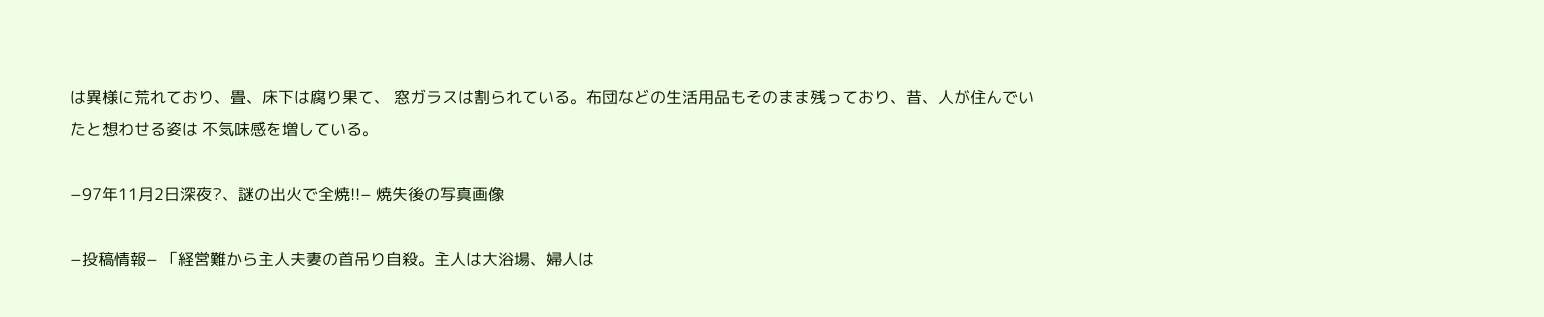は異様に荒れており、畳、床下は腐り果て、 窓ガラスは割られている。布団などの生活用品もそのまま残っており、昔、人が住んでいたと想わせる姿は 不気味感を増している。

−97年11月2日深夜?、謎の出火で全焼!!− 焼失後の写真画像

−投稿情報− 「経営難から主人夫妻の首吊り自殺。主人は大浴場、婦人は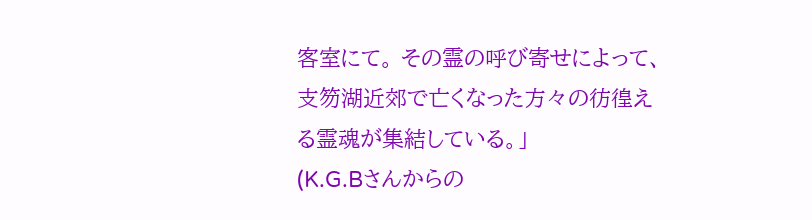客室にて。 その霊の呼び寄せによって、支笏湖近郊で亡くなった方々の彷徨える霊魂が集結している。」
(K.G.Bさんからの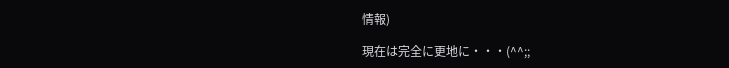情報)

現在は完全に更地に・・・(^^;;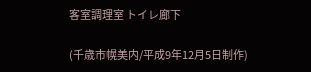客室調理室 トイレ廊下

(千歳市幌美内/平成9年12月5日制作)